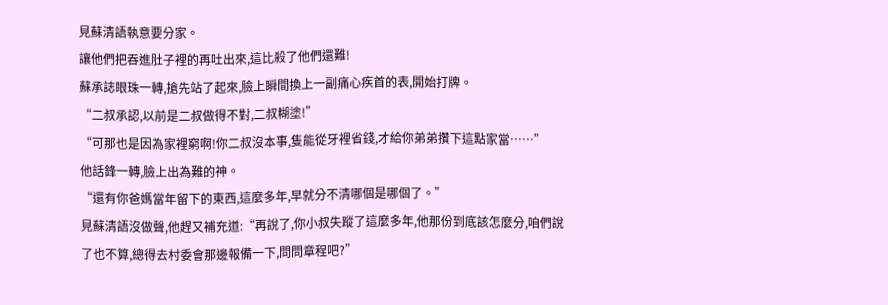見蘇清語執意要分家。
讓他們把吞進肚子裡的再吐出來,這比殺了他們還難!
蘇承誌眼珠一轉,搶先站了起來,臉上瞬間換上一副痛心疾首的表,開始打牌。
“二叔承認,以前是二叔做得不對,二叔糊塗!”
“可那也是因為家裡窮啊!你二叔沒本事,隻能從牙裡省錢,才給你弟弟攢下這點家當……”
他話鋒一轉,臉上出為難的神。
“還有你爸媽當年留下的東西,這麼多年,早就分不清哪個是哪個了。”
見蘇清語沒做聲,他趕又補充道:“再說了,你小叔失蹤了這麼多年,他那份到底該怎麼分,咱們說了也不算,總得去村委會那邊報備一下,問問章程吧?”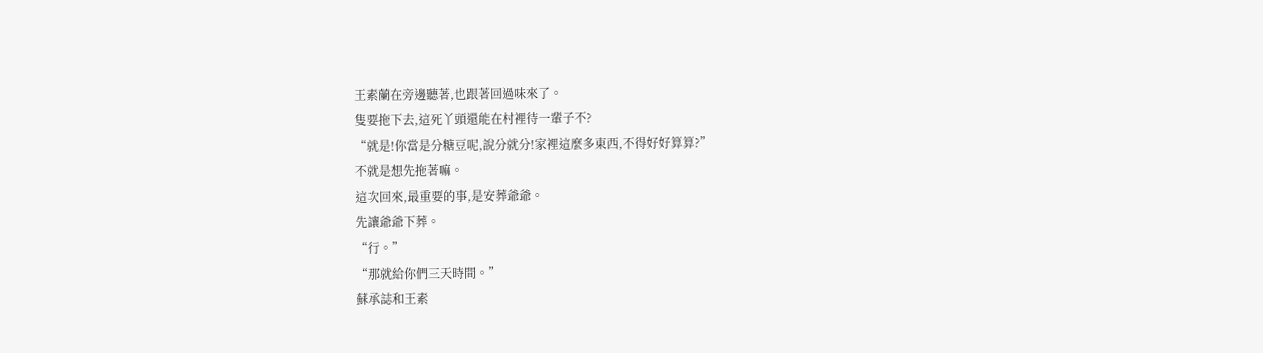王素蘭在旁邊聽著,也跟著回過味來了。
隻要拖下去,這死丫頭還能在村裡待一輩子不?
“就是!你當是分糖豆呢,說分就分!家裡這麼多東西,不得好好算算?”
不就是想先拖著嘛。
這次回來,最重要的事,是安葬爺爺。
先讓爺爺下葬。
“行。”
“那就給你們三天時間。”
蘇承誌和王素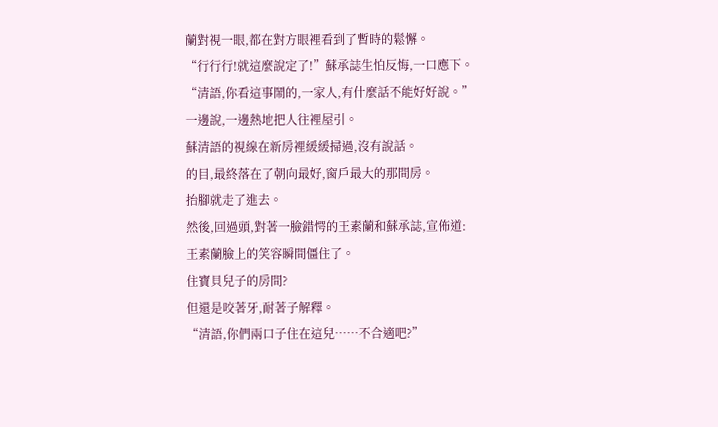蘭對視一眼,都在對方眼裡看到了暫時的鬆懈。
“行行行!就這麼說定了!”蘇承誌生怕反悔,一口應下。
“清語,你看這事鬧的,一家人,有什麼話不能好好說。”
一邊說,一邊熱地把人往裡屋引。
蘇清語的視線在新房裡緩緩掃過,沒有說話。
的目,最終落在了朝向最好,窗戶最大的那間房。
抬腳就走了進去。
然後,回過頭,對著一臉錯愕的王素蘭和蘇承誌,宣佈道:
王素蘭臉上的笑容瞬間僵住了。
住寶貝兒子的房間?
但還是咬著牙,耐著子解釋。
“清語,你們兩口子住在這兒……不合適吧?”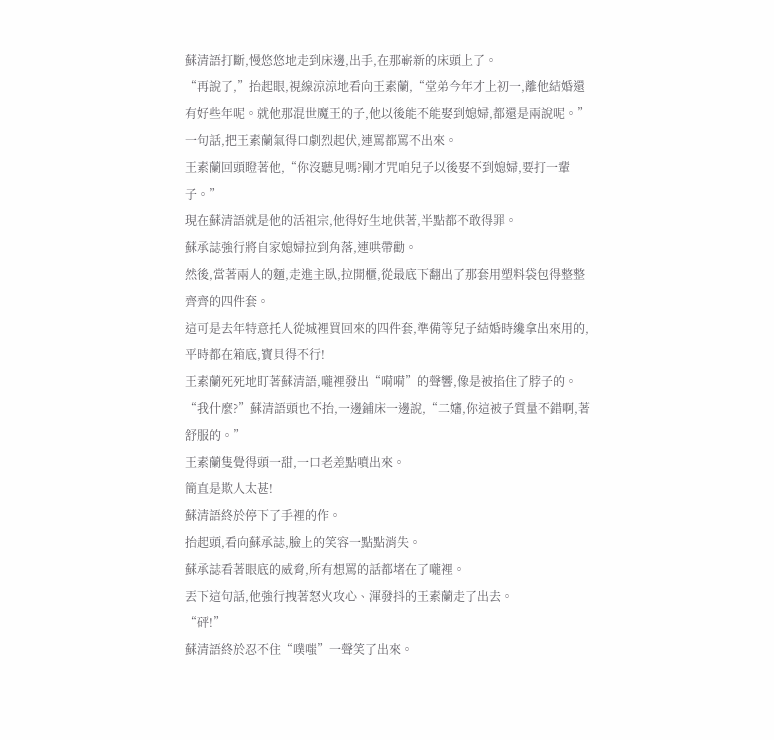蘇清語打斷,慢悠悠地走到床邊,出手,在那嶄新的床頭上了。
“再說了,”抬起眼,視線涼涼地看向王素蘭,“堂弟今年才上初一,離他結婚還有好些年呢。就他那混世魔王的子,他以後能不能娶到媳婦,都還是兩說呢。”
一句話,把王素蘭氣得口劇烈起伏,連罵都罵不出來。
王素蘭回頭瞪著他,“你沒聽見嗎?剛才咒咱兒子以後娶不到媳婦,要打一輩子。”
現在蘇清語就是他的活祖宗,他得好生地供著,半點都不敢得罪。
蘇承誌強行將自家媳婦拉到角落,連哄帶勸。
然後,當著兩人的麵,走進主臥,拉開櫃,從最底下翻出了那套用塑料袋包得整整齊齊的四件套。
這可是去年特意托人從城裡買回來的四件套,準備等兒子結婚時纔拿出來用的,平時都在箱底,寶貝得不行!
王素蘭死死地盯著蘇清語,嚨裡發出“嗬嗬”的聲響,像是被掐住了脖子的。
“我什麼?”蘇清語頭也不抬,一邊鋪床一邊說,“二嬸,你這被子質量不錯啊,著舒服的。”
王素蘭隻覺得頭一甜,一口老差點噴出來。
簡直是欺人太甚!
蘇清語終於停下了手裡的作。
抬起頭,看向蘇承誌,臉上的笑容一點點消失。
蘇承誌看著眼底的威脅,所有想罵的話都堵在了嚨裡。
丟下這句話,他強行拽著怒火攻心、渾發抖的王素蘭走了出去。
“砰!”
蘇清語終於忍不住“噗嗤”一聲笑了出來。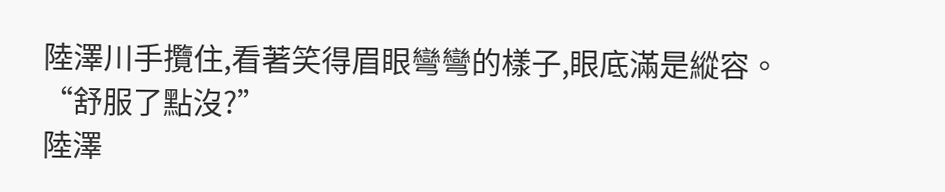陸澤川手攬住,看著笑得眉眼彎彎的樣子,眼底滿是縱容。
“舒服了點沒?”
陸澤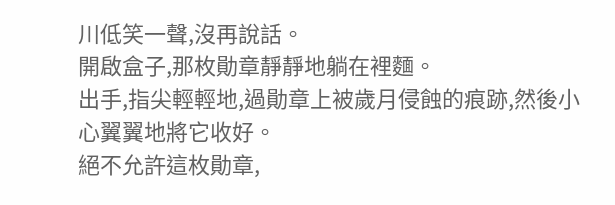川低笑一聲,沒再說話。
開啟盒子,那枚勛章靜靜地躺在裡麵。
出手,指尖輕輕地,過勛章上被歲月侵蝕的痕跡,然後小心翼翼地將它收好。
絕不允許這枚勛章,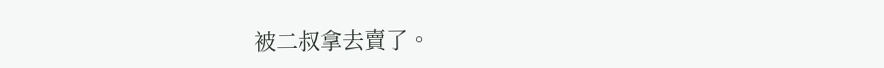被二叔拿去賣了。